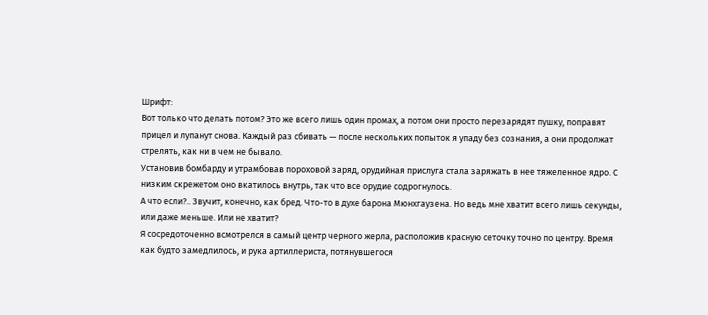Шрифт:
Вот только что делать потом? Это же всего лишь один промах, а потом они просто перезарядят пушку, поправят прицел и лупанут снова. Каждый раз сбивать — после нескольких попыток я упаду без сознания, а они продолжат стрелять, как ни в чем не бывало.
Установив бомбарду и утрамбовав пороховой заряд, орудийная прислуга стала заряжать в нее тяжеленное ядро. С низким скрежетом оно вкатилось внутрь, так что все орудие содрогнулось.
А что если?.. Звучит, конечно, как бред. Что-то в духе барона Мюнхгаузена. Но ведь мне хватит всего лишь секунды, или даже меньше. Или не хватит?
Я сосредоточенно всмотрелся в самый центр черного жерла, расположив красную сеточку точно по центру. Время как будто замедлилось, и рука артиллериста, потянувшегося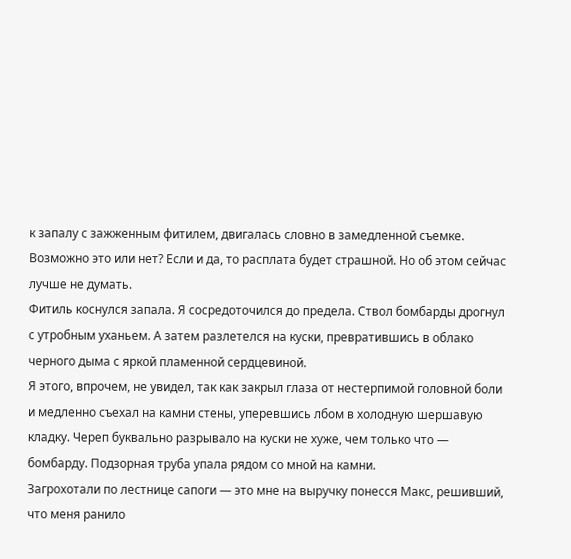к запалу с зажженным фитилем, двигалась словно в замедленной съемке. Возможно это или нет? Если и да, то расплата будет страшной. Но об этом сейчас лучше не думать.
Фитиль коснулся запала. Я сосредоточился до предела. Ствол бомбарды дрогнул с утробным уханьем. А затем разлетелся на куски, превратившись в облако черного дыма с яркой пламенной сердцевиной.
Я этого, впрочем, не увидел, так как закрыл глаза от нестерпимой головной боли и медленно съехал на камни стены, уперевшись лбом в холодную шершавую кладку. Череп буквально разрывало на куски не хуже, чем только что — бомбарду. Подзорная труба упала рядом со мной на камни.
Загрохотали по лестнице сапоги — это мне на выручку понесся Макс, решивший, что меня ранило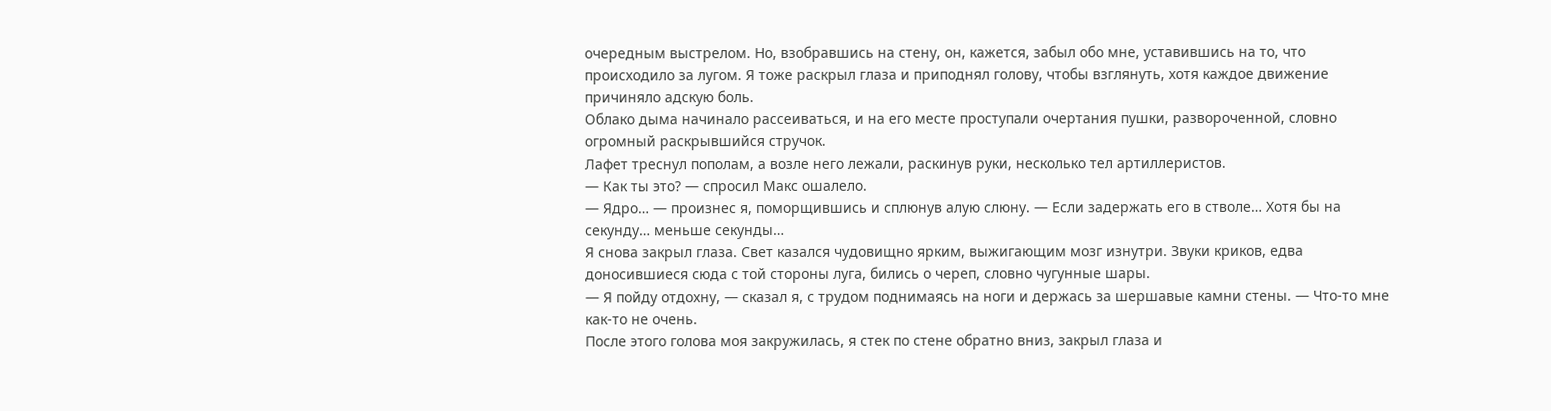очередным выстрелом. Но, взобравшись на стену, он, кажется, забыл обо мне, уставившись на то, что происходило за лугом. Я тоже раскрыл глаза и приподнял голову, чтобы взглянуть, хотя каждое движение причиняло адскую боль.
Облако дыма начинало рассеиваться, и на его месте проступали очертания пушки, развороченной, словно огромный раскрывшийся стручок.
Лафет треснул пополам, а возле него лежали, раскинув руки, несколько тел артиллеристов.
— Как ты это? — спросил Макс ошалело.
— Ядро… — произнес я, поморщившись и сплюнув алую слюну. — Если задержать его в стволе… Хотя бы на секунду… меньше секунды…
Я снова закрыл глаза. Свет казался чудовищно ярким, выжигающим мозг изнутри. Звуки криков, едва доносившиеся сюда с той стороны луга, бились о череп, словно чугунные шары.
— Я пойду отдохну, — сказал я, с трудом поднимаясь на ноги и держась за шершавые камни стены. — Что-то мне как-то не очень.
После этого голова моя закружилась, я стек по стене обратно вниз, закрыл глаза и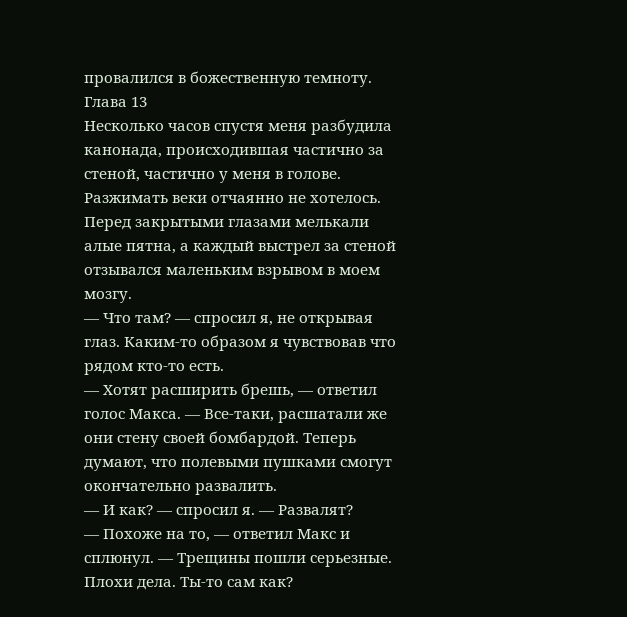провалился в божественную темноту.
Глава 13
Несколько часов спустя меня разбудила канонада, происходившая частично за стеной, частично у меня в голове. Разжимать веки отчаянно не хотелось. Перед закрытыми глазами мелькали алые пятна, а каждый выстрел за стеной отзывался маленьким взрывом в моем мозгу.
— Что там? — спросил я, не открывая глаз. Каким-то образом я чувствовав что рядом кто-то есть.
— Хотят расширить брешь, — ответил голос Макса. — Все-таки, расшатали же они стену своей бомбардой. Теперь думают, что полевыми пушками смогут окончательно развалить.
— И как? — спросил я. — Развалят?
— Похоже на то, — ответил Макс и сплюнул. — Трещины пошли серьезные. Плохи дела. Ты-то сам как?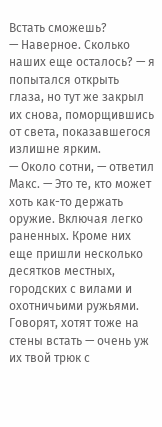Встать сможешь?
— Наверное. Сколько наших еще осталось? — я попытался открыть глаза, но тут же закрыл их снова, поморщившись от света, показавшегося излишне ярким.
— Около сотни, — ответил Макс. — Это те, кто может хоть как-то держать оружие. Включая легко раненных. Кроме них еще пришли несколько десятков местных, городских с вилами и охотничьими ружьями. Говорят, хотят тоже на стены встать — очень уж их твой трюк с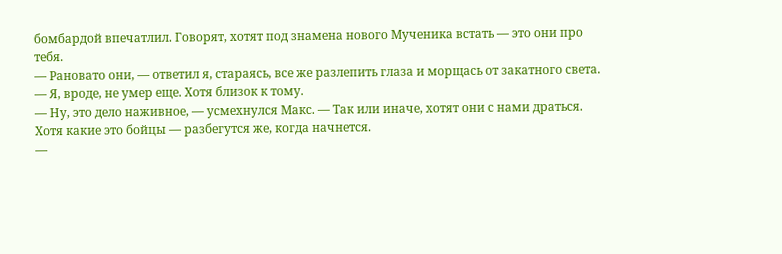бомбардой впечатлил. Говорят, хотят под знамена нового Мученика встать — это они про тебя.
— Рановато они, — ответил я, стараясь, все же разлепить глаза и морщась от закатного света. — Я, вроде, не умер еще. Хотя близок к тому.
— Ну, это дело наживное, — усмехнулся Макс. — Так или иначе, хотят они с нами драться. Хотя какие это бойцы — разбегутся же, когда начнется.
—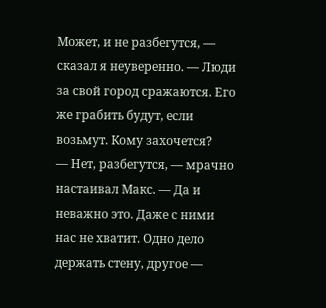Может, и не разбегутся, — сказал я неуверенно. — Люди за свой город сражаются. Его же грабить будут, если возьмут. Кому захочется?
— Нет, разбегутся, — мрачно настаивал Макс. — Да и неважно это. Даже с ними нас не хватит. Одно дело держать стену, другое —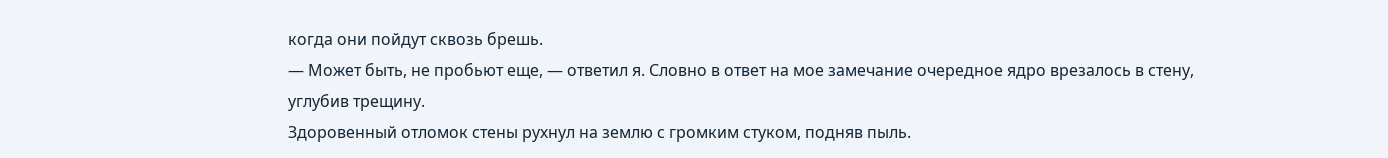когда они пойдут сквозь брешь.
— Может быть, не пробьют еще, — ответил я. Словно в ответ на мое замечание очередное ядро врезалось в стену, углубив трещину.
Здоровенный отломок стены рухнул на землю с громким стуком, подняв пыль.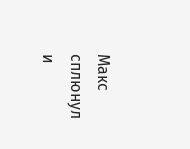Макс сплюнул и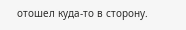отошел куда-то в сторону.